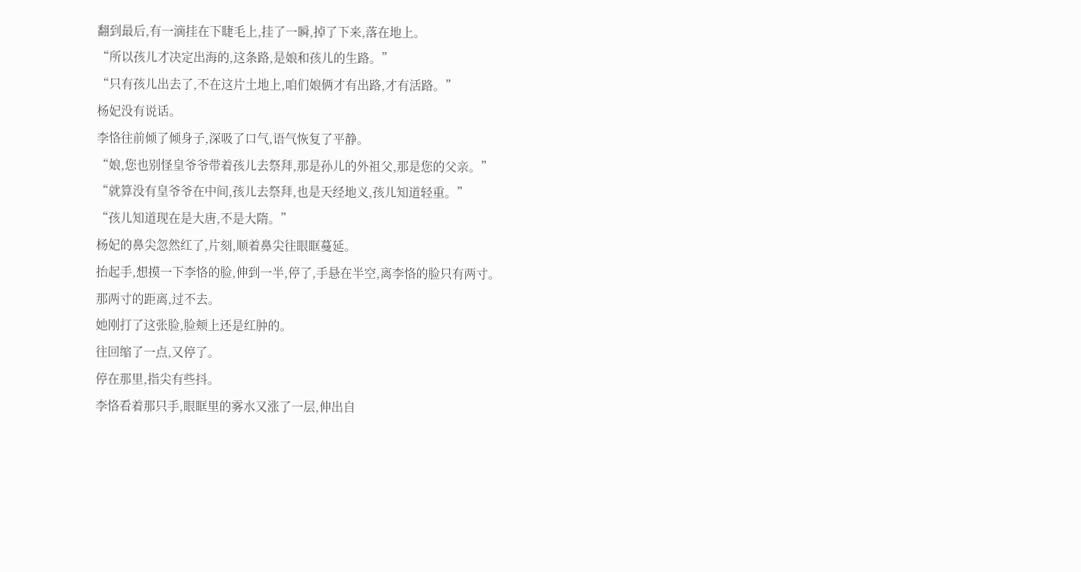翻到最后,有一滴挂在下睫毛上,挂了一瞬,掉了下来,落在地上。
“所以孩儿才决定出海的,这条路,是娘和孩儿的生路。”
“只有孩儿出去了,不在这片土地上,咱们娘俩才有出路,才有活路。”
杨妃没有说话。
李恪往前倾了倾身子,深吸了口气,语气恢复了平静。
“娘,您也别怪皇爷爷带着孩儿去祭拜,那是孙儿的外祖父,那是您的父亲。”
“就算没有皇爷爷在中间,孩儿去祭拜,也是天经地义,孩儿知道轻重。”
“孩儿知道现在是大唐,不是大隋。”
杨妃的鼻尖忽然红了,片刻,顺着鼻尖往眼眶蔓延。
抬起手,想摸一下李恪的脸,伸到一半,停了,手悬在半空,离李恪的脸只有两寸。
那两寸的距离,过不去。
她刚打了这张脸,脸颊上还是红肿的。
往回缩了一点,又停了。
停在那里,指尖有些抖。
李恪看着那只手,眼眶里的雾水又涨了一层,伸出自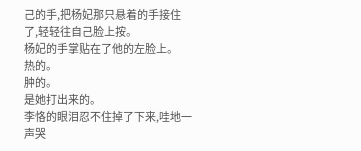己的手,把杨妃那只悬着的手接住了,轻轻往自己脸上按。
杨妃的手掌贴在了他的左脸上。
热的。
肿的。
是她打出来的。
李恪的眼泪忍不住掉了下来,哇地一声哭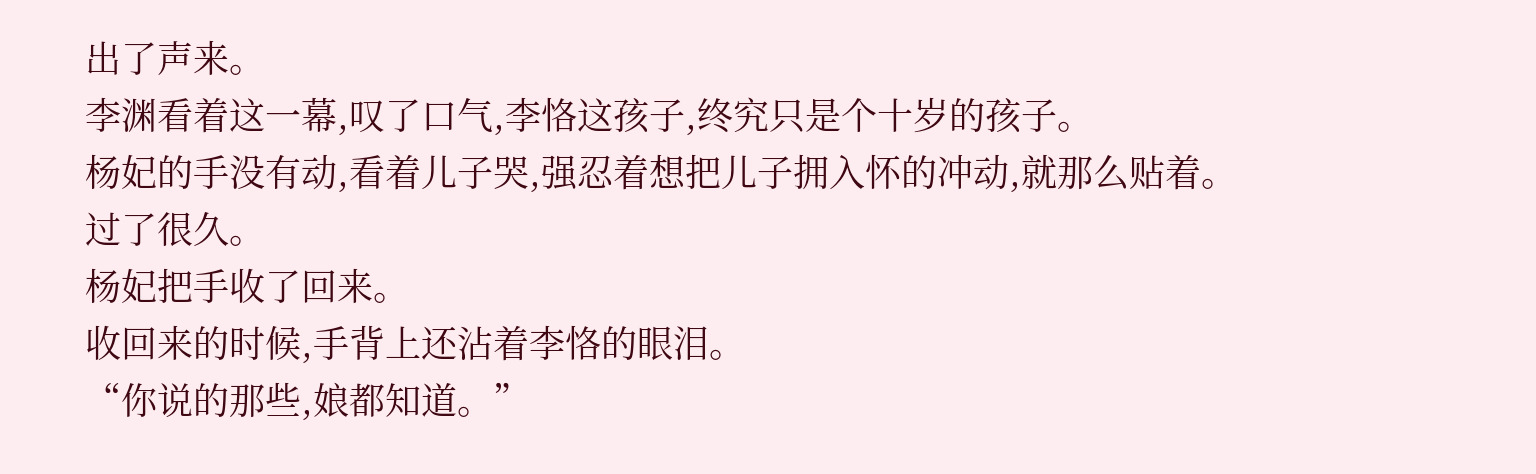出了声来。
李渊看着这一幕,叹了口气,李恪这孩子,终究只是个十岁的孩子。
杨妃的手没有动,看着儿子哭,强忍着想把儿子拥入怀的冲动,就那么贴着。
过了很久。
杨妃把手收了回来。
收回来的时候,手背上还沾着李恪的眼泪。
“你说的那些,娘都知道。”